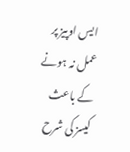ایس اوپیز پر عمل نہ ہونے کے باعث کیسز کی شرح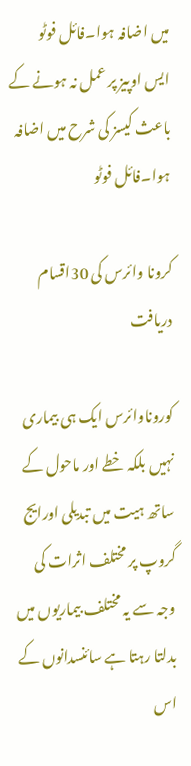میں اضافہ ہوا۔فائل فوٹو
ایس اوپیز پر عمل نہ ہونے کے باعث کیسز کی شرح میں اضافہ ہوا۔فائل فوٹو

کرونا وائرس کی 30اقسام دریافت

کوروناوائرس ایک ہی بیماری نہیں بلکہ خطے اور ماحول کے ساتھ ہیت میں تبدیلی اورایج گروپ پر مختلف اثرات کی وجہ سے یہ مختلف بیماریوں میں بدلتا رہتا ہے سائنسدانوں کے اس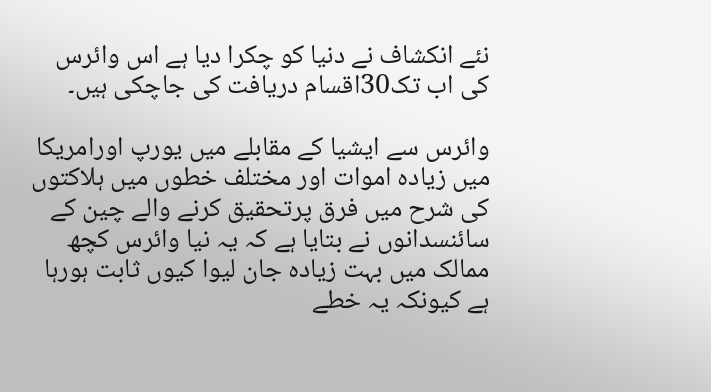نئے انکشاف نے دنیا کو چکرا دیا ہے اس وائرس کی اب تک30اقسام دریافت کی جاچکی ہیں۔

وائرس سے ایشیا کے مقابلے میں یورپ اورامریکا میں زیادہ اموات اور مختلف خطوں میں ہلاکتوں کی شرح میں فرق پرتحقیق کرنے والے چین کے سائنسدانوں نے بتایا ہے کہ یہ نیا وائرس کچھ ممالک میں بہت زیادہ جان لیوا کیوں ثابت ہورہا ہے کیونکہ یہ خطے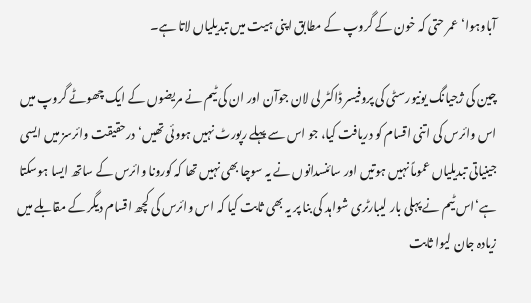آباوہوا‘عمر حتی کہ خون کے گروپ کے مطابق اپنی ہیت میں تبدیلیاں لاتا ہے۔

چین کی ژجیانگ یونیورسٹی کی پروفیسر ڈاکٹر لی لان جوآن اور ان کی ٹیم نے مریضوں کے ایک چھوٹے گروپ میں اس وائرس کی اتنی اقسام کو دریافت کیا، جو اس سے پہلے رپورٹ نہیں ہووئی تھیں‘درحقیقت وائرسز میں ایسی جینیاتی تبدیلیاں عموماً نہیں ہوتیں اور سائنسدانوں نے یہ سوچا بھی نہیں تھا کہ کورونا وائرس کے ساتھ ایسا ہوسکتا ہے‘اس ٹیم نے پہلی بار لیبارٹری شواہد کی بنا پر یہ بھی ثابت کیا کہ اس وائرس کی کچھ اقسام دیگر کے مقابلے میں زیادہ جان لیوا ثابت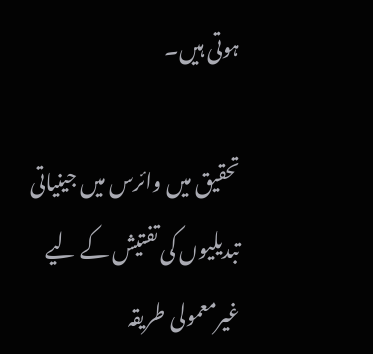ہوتی ہیں۔

تحقیق میں وائرس میں جینیاتی تبدیلیوں کی تفتیش کے لیے غیرمعمولی طریقہ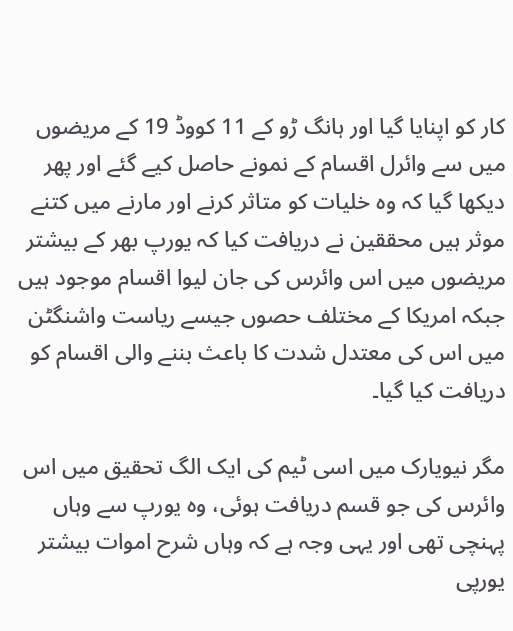کار کو اپنایا گیا اور ہانگ ڑو کے 11 کووڈ 19 کے مریضوں میں سے وائرل اقسام کے نمونے حاصل کیے گئے اور پھر دیکھا گیا کہ وہ خلیات کو متاثر کرنے اور مارنے میں کتنے موثر ہیں محققین نے دریافت کیا کہ یورپ بھر کے بیشتر مریضوں میں اس وائرس کی جان لیوا اقسام موجود ہیں جبکہ امریکا کے مختلف حصوں جیسے ریاست واشنگٹن میں اس کی معتدل شدت کا باعث بننے والی اقسام کو دریافت کیا گیا۔

مگر نیویارک میں اسی ٹیم کی ایک الگ تحقیق میں اس وائرس کی جو قسم دریافت ہوئی، وہ یورپ سے وہاں پہنچی تھی اور یہی وجہ ہے کہ وہاں شرح اموات بیشتر یورپی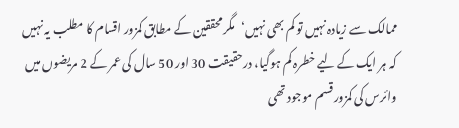ممالک سے زیادہ نہیں تو کم بھی نہیں‘مگر محققین کے مطابق کمزور اقسام کا مطلب یہ نہیں کہ ہر ایک کے لیے خطرہ کم ہوگیا، درحقیقت 30 اور 50 سال کی عمر کے 2 مریضوں میں وائرس کی کمزور قسم موجود تھی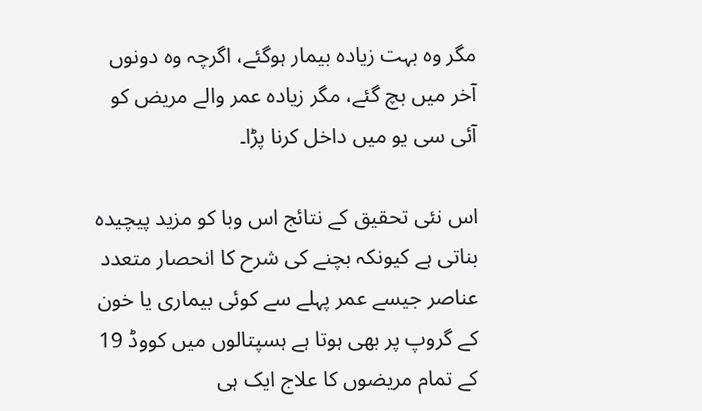مگر وہ بہت زیادہ بیمار ہوگئے، اگرچہ وہ دونوں آخر میں بچ گئے، مگر زیادہ عمر والے مریض کو آئی سی یو میں داخل کرنا پڑا۔

اس نئی تحقیق کے نتائج اس وبا کو مزید پیچیدہ بناتی ہے کیونکہ بچنے کی شرح کا انحصار متعدد عناصر جیسے عمر پہلے سے کوئی بیماری یا خون کے گروپ پر بھی ہوتا ہے ہسپتالوں میں کووڈ 19 کے تمام مریضوں کا علاج ایک ہی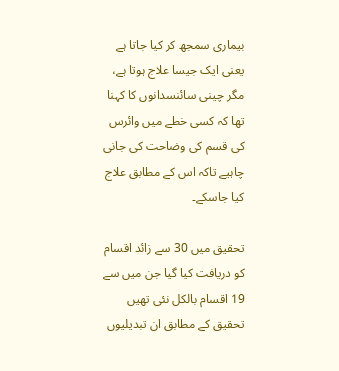بیماری سمجھ کر کیا جاتا ہے یعنی ایک جیسا علاج ہوتا ہے، مگر چینی سائنسدانوں کا کہنا تھا کہ کسی خطے میں وائرس کی قسم کی وضاحت کی جانی چاہیے تاکہ اس کے مطابق علاج کیا جاسکے۔

تحقیق میں 30 سے زائد اقسام کو دریافت کیا گیا جن میں سے 19 اقسام بالکل نئی تھیں تحقیق کے مطابق ان تبدیلیوں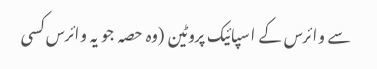سے وائرس کے اسپائیک پروٹین (وہ حصہ جو یہ وائرس کسی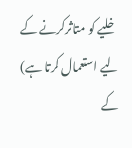خلیے کو متاثرکرنے کے لیے استعمال کرتا ہے) کے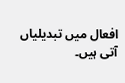افعال میں تبدیلیاں آتی ہیں۔